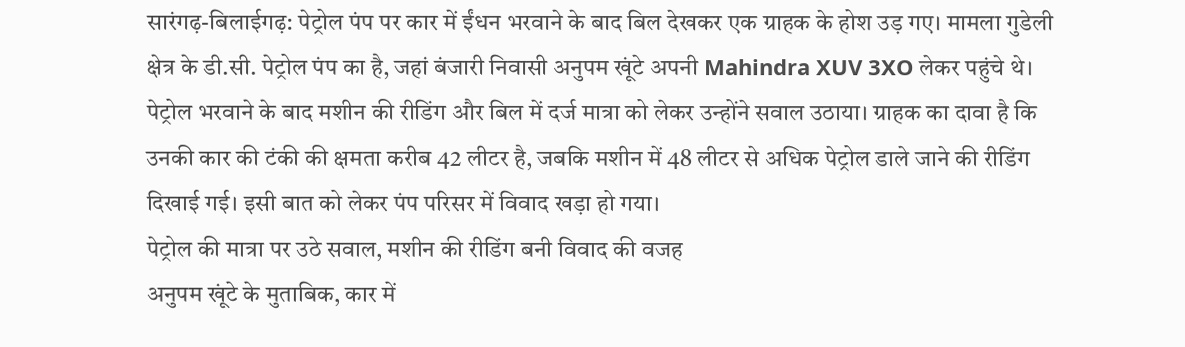सारंगढ़-बिलाईगढ़: पेट्रोल पंप पर कार में ईंधन भरवाने के बाद बिल देखकर एक ग्राहक के होश उड़ गए। मामला गुडेली क्षेत्र के डी.सी. पेट्रोल पंप का है, जहां बंजारी निवासी अनुपम खूंटे अपनी Mahindra XUV 3XO लेकर पहुंचे थे। पेट्रोल भरवाने के बाद मशीन की रीडिंग और बिल में दर्ज मात्रा को लेकर उन्होंने सवाल उठाया। ग्राहक का दावा है कि उनकी कार की टंकी की क्षमता करीब 42 लीटर है, जबकि मशीन में 48 लीटर से अधिक पेट्रोल डाले जाने की रीडिंग दिखाई गई। इसी बात को लेकर पंप परिसर में विवाद खड़ा हो गया।
पेट्रोल की मात्रा पर उठे सवाल, मशीन की रीडिंग बनी विवाद की वजह
अनुपम खूंटे के मुताबिक, कार में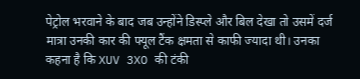पेट्रोल भरवाने के बाद जब उन्होंने डिस्प्ले और बिल देखा तो उसमें दर्ज मात्रा उनकी कार की फ्यूल टैंक क्षमता से काफी ज्यादा थी। उनका कहना है कि XUV 3XO की टंकी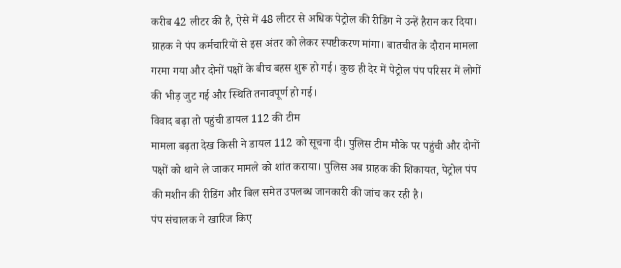करीब 42 लीटर की है, ऐसे में 48 लीटर से अधिक पेट्रोल की रीडिंग ने उन्हें हैरान कर दिया। ग्राहक ने पंप कर्मचारियों से इस अंतर को लेकर स्पष्टीकरण मांगा। बातचीत के दौरान मामला गरमा गया और दोनों पक्षों के बीच बहस शुरू हो गई। कुछ ही देर में पेट्रोल पंप परिसर में लोगों की भीड़ जुट गई और स्थिति तनावपूर्ण हो गई।
विवाद बढ़ा तो पहुंची डायल 112 की टीम
मामला बढ़ता देख किसी ने डायल 112 को सूचना दी। पुलिस टीम मौके पर पहुंची और दोनों पक्षों को थाने ले जाकर मामले को शांत कराया। पुलिस अब ग्राहक की शिकायत, पेट्रोल पंप की मशीन की रीडिंग और बिल समेत उपलब्ध जानकारी की जांच कर रही है।
पंप संचालक ने खारिज किए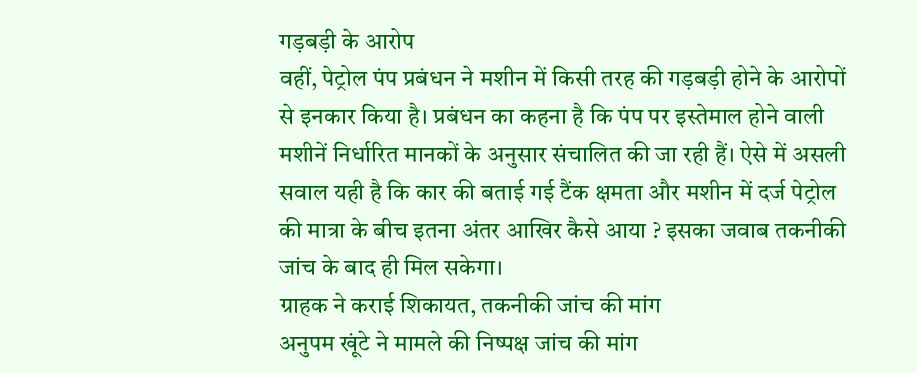गड़बड़ी के आरोप
वहीं, पेट्रोल पंप प्रबंधन ने मशीन में किसी तरह की गड़बड़ी होने के आरोपों से इनकार किया है। प्रबंधन का कहना है कि पंप पर इस्तेमाल होने वाली मशीनें निर्धारित मानकों के अनुसार संचालित की जा रही हैं। ऐसे में असली सवाल यही है कि कार की बताई गई टैंक क्षमता और मशीन में दर्ज पेट्रोल की मात्रा के बीच इतना अंतर आखिर कैसे आया ? इसका जवाब तकनीकी जांच के बाद ही मिल सकेगा।
ग्राहक ने कराई शिकायत, तकनीकी जांच की मांग
अनुपम खूंटे ने मामले की निष्पक्ष जांच की मांग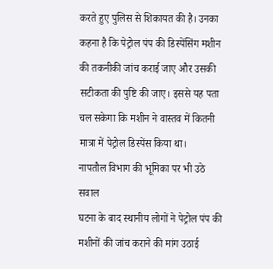करते हुए पुलिस से शिकायत की है। उनका कहना है कि पेट्रोल पंप की डिस्पेंसिंग मशीन की तकनीकी जांच कराई जाए और उसकी सटीकता की पुष्टि की जाए। इससे यह पता चल सकेगा कि मशीन ने वास्तव में कितनी मात्रा में पेट्रोल डिस्पेंस किया था।
नापतौल विभाग की भूमिका पर भी उठे सवाल
घटना के बाद स्थानीय लोगों ने पेट्रोल पंप की मशीनों की जांच कराने की मांग उठाई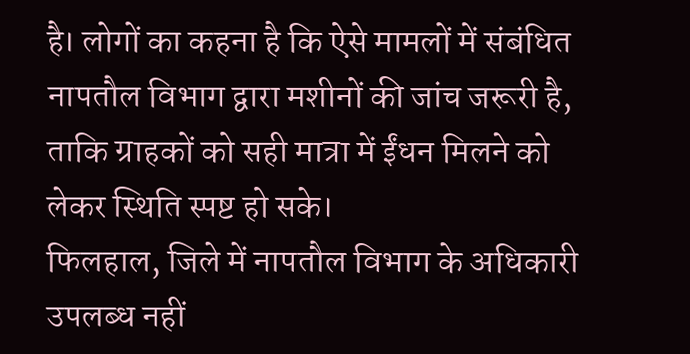है। लोगों का कहना है कि ऐसे मामलों में संबंधित नापतौल विभाग द्वारा मशीनों की जांच जरूरी है, ताकि ग्राहकों को सही मात्रा में ईंधन मिलने को लेकर स्थिति स्पष्ट हो सके।
फिलहाल, जिले में नापतौल विभाग के अधिकारी उपलब्ध नहीं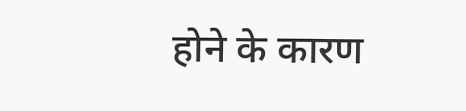होने के कारण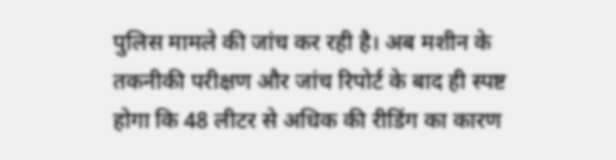पुलिस मामले की जांच कर रही है। अब मशीन के तकनीकी परीक्षण और जांच रिपोर्ट के बाद ही स्पष्ट होगा कि 48 लीटर से अधिक की रीडिंग का कारण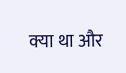क्या था और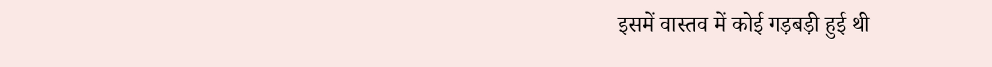इसमें वास्तव में कोई गड़बड़ी हुई थी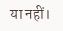या नहीं।